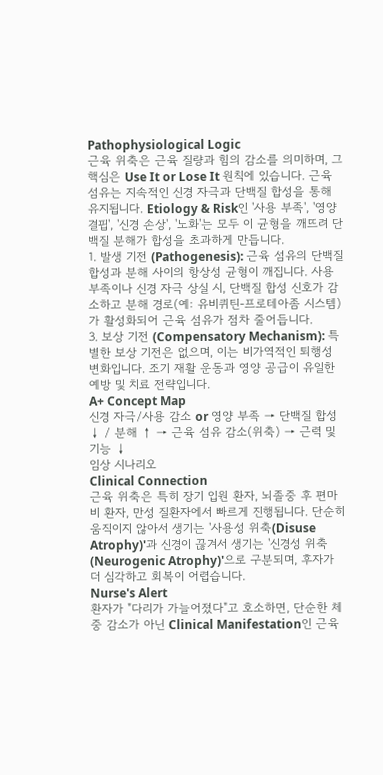Pathophysiological Logic
근육 위축은 근육 질량과 힘의 감소를 의미하며, 그 핵심은 Use It or Lose It 원칙에 있습니다. 근육 섬유는 지속적인 신경 자극과 단백질 합성을 통해 유지됩니다. Etiology & Risk인 '사용 부족', '영양 결핍', '신경 손상', '노화'는 모두 이 균형을 깨뜨려 단백질 분해가 합성을 초과하게 만듭니다.
1. 발생 기전 (Pathogenesis): 근육 섬유의 단백질 합성과 분해 사이의 항상성 균형이 깨집니다. 사용 부족이나 신경 자극 상실 시, 단백질 합성 신호가 감소하고 분해 경로(예: 유비퀴틴-프로테아좀 시스템)가 활성화되어 근육 섬유가 점차 줄어듭니다.
3. 보상 기전 (Compensatory Mechanism): 특별한 보상 기전은 없으며, 이는 비가역적인 퇴행성 변화입니다. 조기 재활 운동과 영양 공급이 유일한 예방 및 치료 전략입니다.
A+ Concept Map
신경 자극/사용 감소 or 영양 부족 → 단백질 합성 ↓ / 분해 ↑ → 근육 섬유 감소(위축) → 근력 및 기능 ↓
임상 시나리오
Clinical Connection
근육 위축은 특히 장기 입원 환자, 뇌졸중 후 편마비 환자, 만성 질환자에서 빠르게 진행됩니다. 단순히 움직이지 않아서 생기는 '사용성 위축(Disuse Atrophy)'과 신경이 끊겨서 생기는 '신경성 위축(Neurogenic Atrophy)'으로 구분되며, 후자가 더 심각하고 회복이 어렵습니다.
Nurse's Alert
환자가 "다리가 가늘어졌다"고 호소하면, 단순한 체중 감소가 아닌 Clinical Manifestation인 근육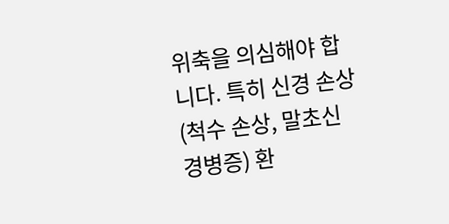위축을 의심해야 합니다. 특히 신경 손상(척수 손상, 말초신경병증) 환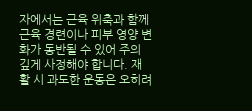자에서는 근육 위축과 함께 근육 경련이나 피부 영양 변화가 동반될 수 있어 주의 깊게 사정해야 합니다. 재활 시 과도한 운동은 오히려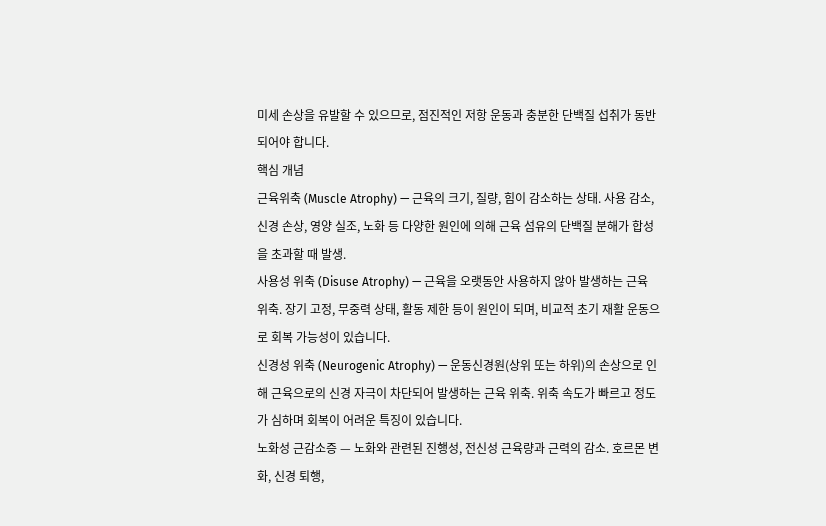미세 손상을 유발할 수 있으므로, 점진적인 저항 운동과 충분한 단백질 섭취가 동반되어야 합니다.
핵심 개념
근육위축 (Muscle Atrophy) — 근육의 크기, 질량, 힘이 감소하는 상태. 사용 감소, 신경 손상, 영양 실조, 노화 등 다양한 원인에 의해 근육 섬유의 단백질 분해가 합성을 초과할 때 발생.
사용성 위축 (Disuse Atrophy) — 근육을 오랫동안 사용하지 않아 발생하는 근육 위축. 장기 고정, 무중력 상태, 활동 제한 등이 원인이 되며, 비교적 초기 재활 운동으로 회복 가능성이 있습니다.
신경성 위축 (Neurogenic Atrophy) — 운동신경원(상위 또는 하위)의 손상으로 인해 근육으로의 신경 자극이 차단되어 발생하는 근육 위축. 위축 속도가 빠르고 정도가 심하며 회복이 어려운 특징이 있습니다.
노화성 근감소증 — 노화와 관련된 진행성, 전신성 근육량과 근력의 감소. 호르몬 변화, 신경 퇴행,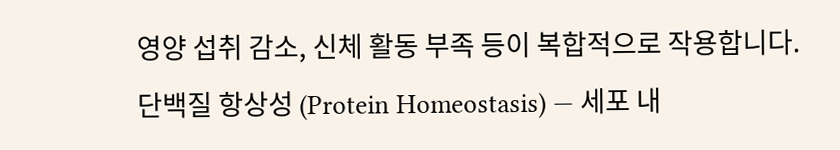영양 섭취 감소, 신체 활동 부족 등이 복합적으로 작용합니다.
단백질 항상성 (Protein Homeostasis) — 세포 내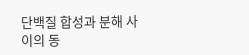단백질 합성과 분해 사이의 동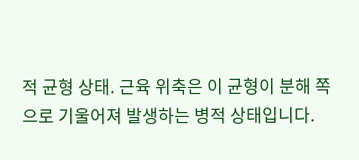적 균형 상태. 근육 위축은 이 균형이 분해 쪽으로 기울어져 발생하는 병적 상태입니다.